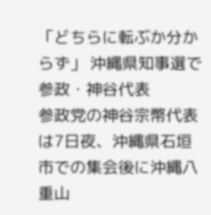「どちらに転ぶか分からず」 沖縄県知事選で 参政・神谷代表
参政党の神谷宗幣代表は7日夜、沖縄県石垣市での集会後に沖縄八重山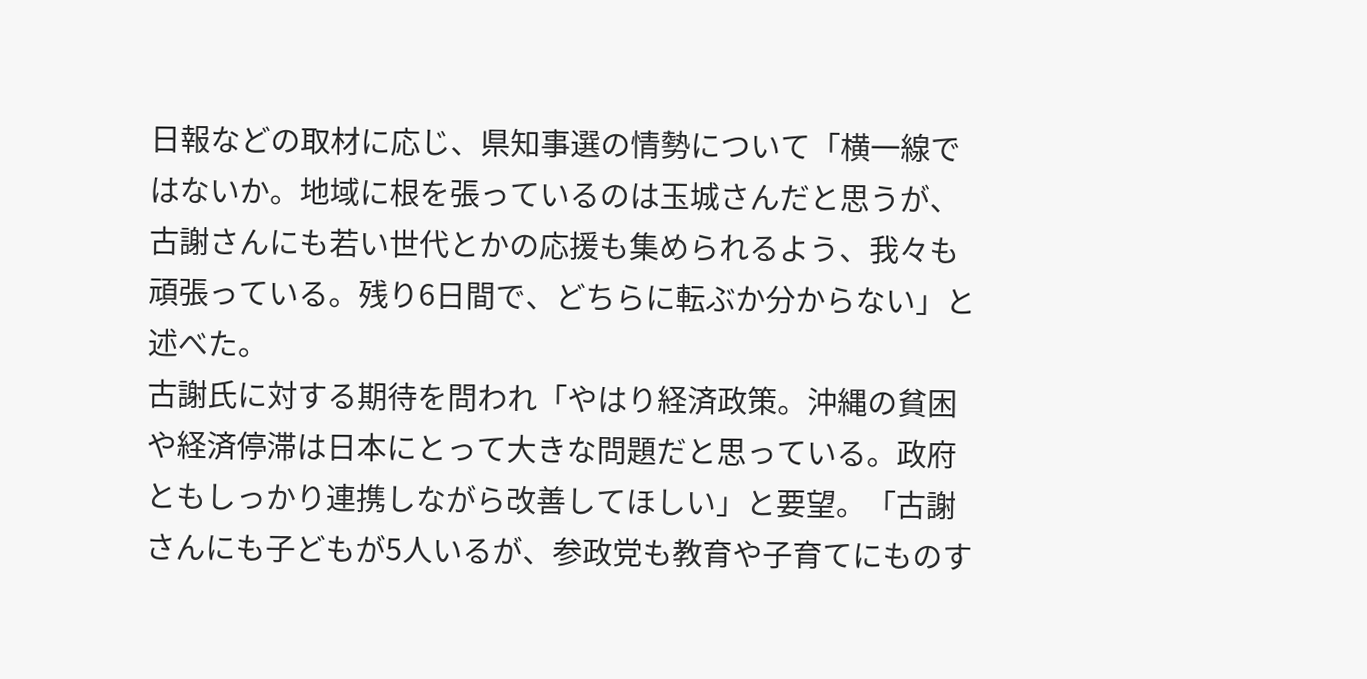日報などの取材に応じ、県知事選の情勢について「横一線ではないか。地域に根を張っているのは玉城さんだと思うが、古謝さんにも若い世代とかの応援も集められるよう、我々も頑張っている。残り6日間で、どちらに転ぶか分からない」と述べた。
古謝氏に対する期待を問われ「やはり経済政策。沖縄の貧困や経済停滞は日本にとって大きな問題だと思っている。政府ともしっかり連携しながら改善してほしい」と要望。「古謝さんにも子どもが5人いるが、参政党も教育や子育てにものす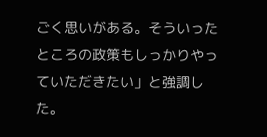ごく思いがある。そういったところの政策もしっかりやっていただきたい」と強調した。